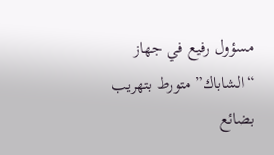مسؤول رفيع في جهاز “الشاباك” متورط بتهريب بضائع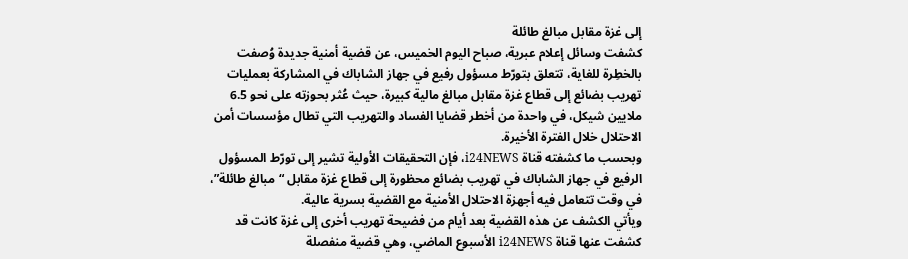إلى غزة مقابل مبالغ طائلة
كشفت وسائل إعلام عبرية، صباح اليوم الخميس، عن قضية أمنية جديدة وُصفت بالخطِرة للغاية، تتعلق بتورّط مسؤول رفيع في جهاز الشاباك في المشاركة بعمليات تهريب بضائع إلى قطاع غزة مقابل مبالغ مالية كبيرة، حيث عُثر بحوزته على نحو 6.5 ملايين شيكل، في واحدة من أخطر قضايا الفساد والتهريب التي تطال مؤسسات أمن الاحتلال خلال الفترة الأخيرة.
وبحسب ما كشفته قناة i24NEWS، فإن التحقيقات الأولية تشير إلى تورّط المسؤول الرفيع في جهاز الشاباك في تهريب بضائع محظورة إلى قطاع غزة مقابل “مبالغ طائلة”، في وقت تتعامل فيه أجهزة الاحتلال الأمنية مع القضية بسرية عالية.
ويأتي الكشف عن هذه القضية بعد أيام من فضيحة تهريب أخرى إلى غزة كانت قد كشفت عنها قناة i24NEWS الأسبوع الماضي، وهي قضية منفصلة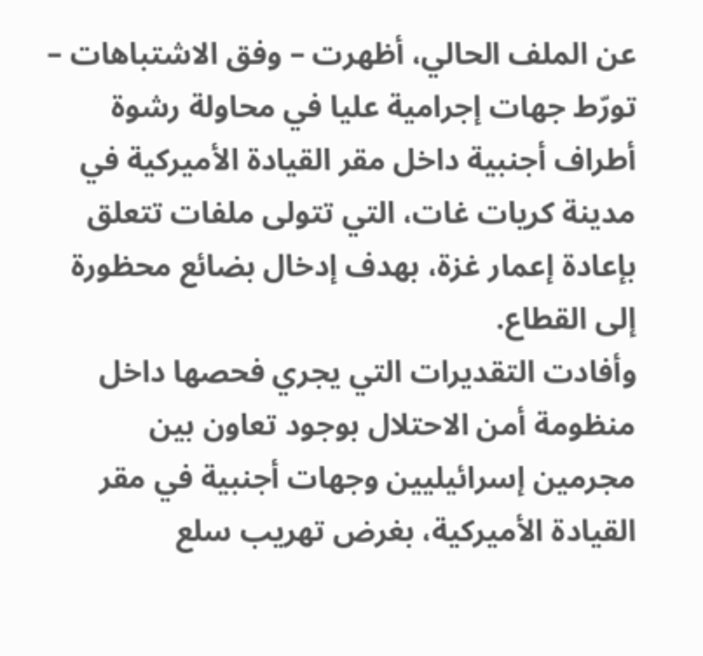عن الملف الحالي، أظهرت – وفق الاشتباهات – تورّط جهات إجرامية عليا في محاولة رشوة أطراف أجنبية داخل مقر القيادة الأميركية في مدينة كريات غات، التي تتولى ملفات تتعلق بإعادة إعمار غزة، بهدف إدخال بضائع محظورة إلى القطاع.
وأفادت التقديرات التي يجري فحصها داخل منظومة أمن الاحتلال بوجود تعاون بين مجرمين إسرائيليين وجهات أجنبية في مقر القيادة الأميركية، بغرض تهريب سلع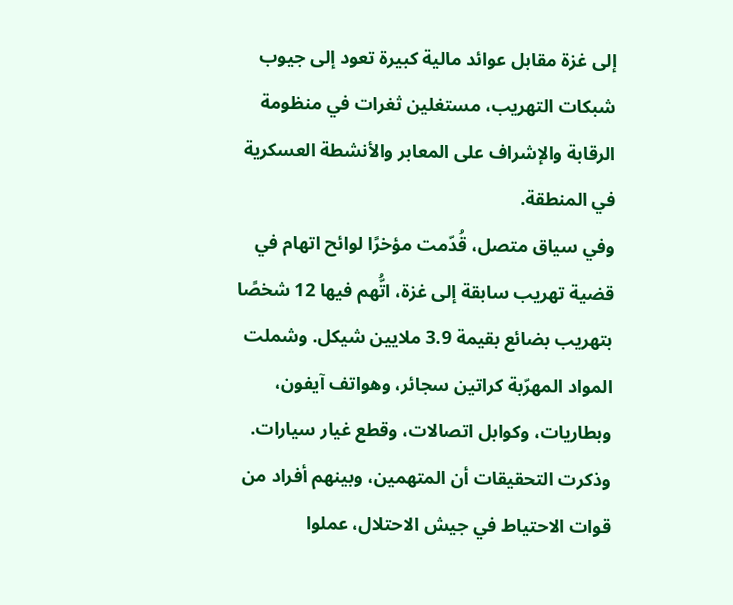إلى غزة مقابل عوائد مالية كبيرة تعود إلى جيوب شبكات التهريب، مستغلين ثغرات في منظومة الرقابة والإشراف على المعابر والأنشطة العسكرية في المنطقة.
وفي سياق متصل، قُدّمت مؤخرًا لوائح اتهام في قضية تهريب سابقة إلى غزة، اتُّهم فيها 12 شخصًا بتهريب بضائع بقيمة 3.9 ملايين شيكل. وشملت المواد المهرّبة كراتين سجائر، وهواتف آيفون، وبطاريات، وكوابل اتصالات، وقطع غيار سيارات. وذكرت التحقيقات أن المتهمين، وبينهم أفراد من قوات الاحتياط في جيش الاحتلال، عملوا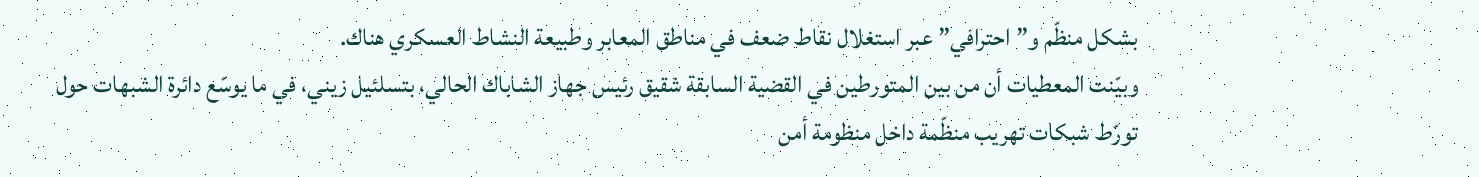بشكل منظّم و”احترافي” عبر استغلال نقاط ضعف في مناطق المعابر وطبيعة النشاط العسكري هناك.
وبيّنت المعطيات أن من بين المتورطين في القضية السابقة شقيق رئيس جهاز الشاباك الحالي، بتسلئيل زيني، في ما يوسّع دائرة الشبهات حول تورّط شبكات تهريب منظّمة داخل منظومة أمن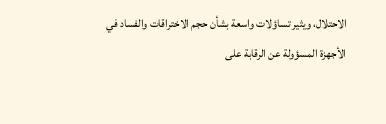الاحتلال، ويثير تساؤلات واسعة بشأن حجم الاختراقات والفساد في الأجهزة المسؤولة عن الرقابة على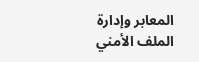المعابر وإدارة الملف الأمني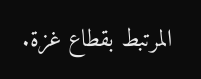المرتبط بقطاع غزة.